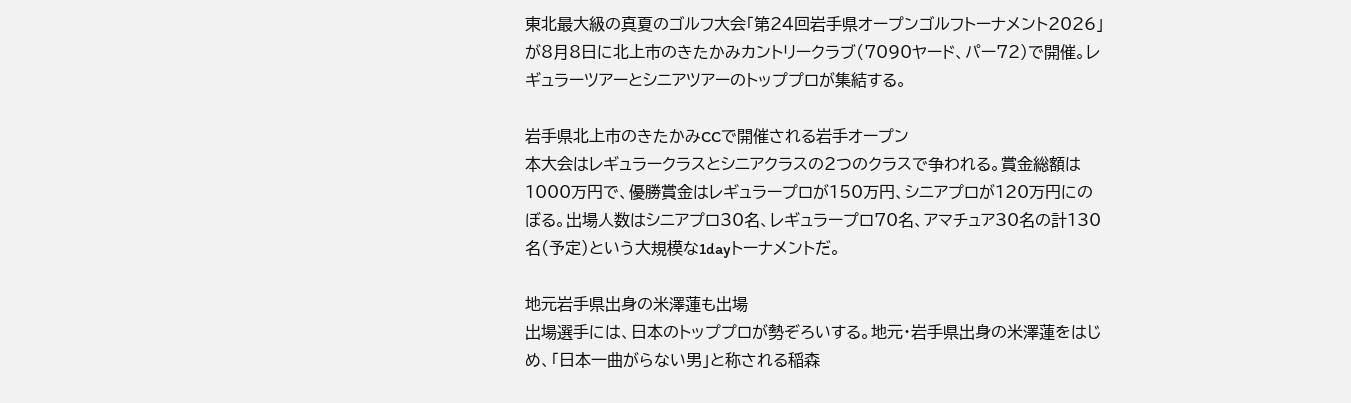東北最大級の真夏のゴルフ大会「第24回岩手県オープンゴルフトーナメント2026」が8月8日に北上市のきたかみカントリークラブ(7090ヤード、パー72)で開催。レギュラーツアーとシニアツアーのトッププロが集結する。

岩手県北上市のきたかみCCで開催される岩手オープン
本大会はレギュラークラスとシニアクラスの2つのクラスで争われる。賞金総額は1000万円で、優勝賞金はレギュラープロが150万円、シニアプロが120万円にのぼる。出場人数はシニアプロ30名、レギュラープロ70名、アマチュア30名の計130名(予定)という大規模な1dayトーナメントだ。

地元岩手県出身の米澤蓮も出場
出場選手には、日本のトッププロが勢ぞろいする。地元・岩手県出身の米澤蓮をはじめ、「日本一曲がらない男」と称される稲森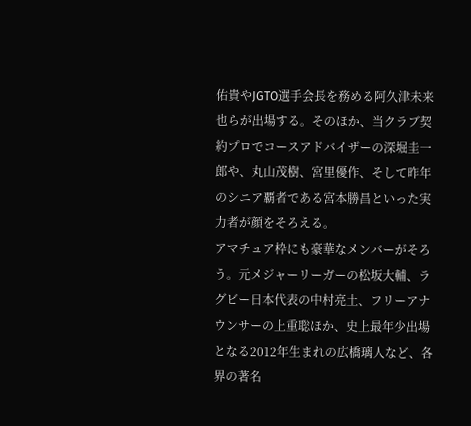佑貴やJGTO選手会長を務める阿久津未来也らが出場する。そのほか、当クラブ契約プロでコースアドバイザーの深堀圭一郎や、丸山茂樹、宮里優作、そして昨年のシニア覇者である宮本勝昌といった実力者が顔をそろえる。
アマチュア枠にも豪華なメンバーがそろう。元メジャーリーガーの松坂大輔、ラグビー日本代表の中村亮土、フリーアナウンサーの上重聡ほか、史上最年少出場となる2012年生まれの広橋璃人など、各界の著名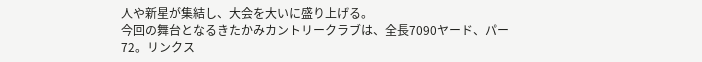人や新星が集結し、大会を大いに盛り上げる。
今回の舞台となるきたかみカントリークラブは、全長7090ヤード、パー72。リンクス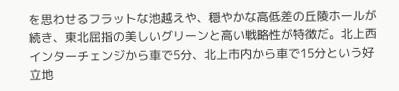を思わせるフラットな池越えや、穏やかな高低差の丘陵ホールが続き、東北屈指の美しいグリーンと高い戦略性が特徴だ。北上西インターチェンジから車で5分、北上市内から車で15分という好立地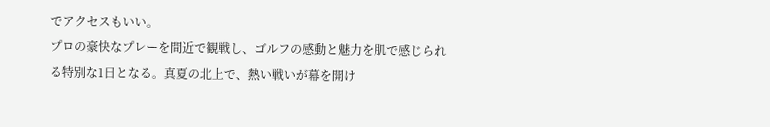でアクセスもいい。
プロの豪快なプレーを間近で観戦し、ゴルフの感動と魅力を肌で感じられる特別な1日となる。真夏の北上で、熱い戦いが幕を開け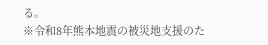る。
※令和8年熊本地震の被災地支援のた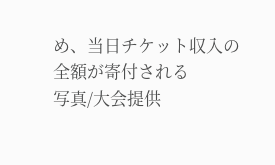め、当日チケット収入の全額が寄付される
写真/大会提供